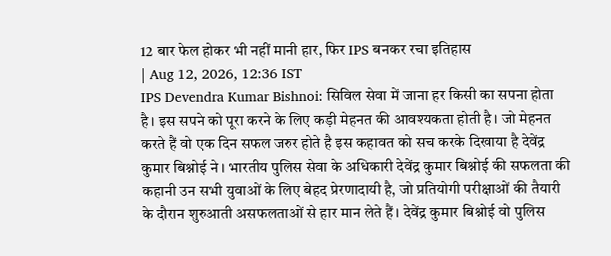12 बार फेल होकर भी नहीं मानी हार, फिर IPS बनकर रचा इतिहास
| Aug 12, 2026, 12:36 IST
IPS Devendra Kumar Bishnoi: सिविल सेवा में जाना हर किसी का सपना होता है। इस सपने को पूरा करने के लिए कड़ी मेहनत की आवश्यकता होती है। जो मेहनत करते हैं वो एक दिन सफल जरुर होते है इस कहावत को सच करके दिखाया है देवेंद्र कुमार बिश्नोई ने । भारतीय पुलिस सेवा के अधिकारी देवेंद्र कुमार बिश्नोई की सफलता की कहानी उन सभी युवाओं के लिए बेहद प्रेरणादायी है, जो प्रतियोगी परीक्षाओं की तैयारी के दौरान शुरुआती असफलताओं से हार मान लेते हैं। देवेंद्र कुमार बिश्नोई वो पुलिस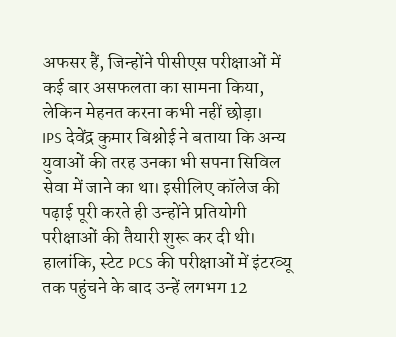अफसर हैं, जिन्होंने पीसीएस परीक्षाओं में कई बार असफलता का सामना किया, लेकिन मेहनत करना कभी नहीं छोड़ा।
IPS देवेंद्र कुमार बिश्नोई ने बताया कि अन्य युवाओं की तरह उनका भी सपना सिविल सेवा में जाने का था। इसीलिए कॉलेज की पढ़ाई पूरी करते ही उन्होंने प्रतियोगी परीक्षाओं की तैयारी शुरू कर दी थी। हालांकि, स्टेट PCS की परीक्षाओं में इंटरव्यू तक पहुंचने के बाद उन्हें लगभग 12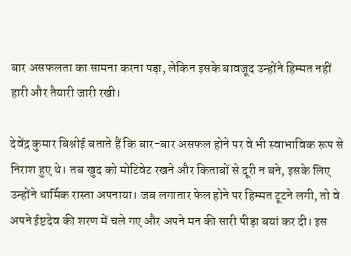बार असफलता का सामना करना पड़ा, लेकिन इसके बावजूद उन्होंने हिम्मत नहीं हारी और तैयारी जारी रखी।

देवेंद्र कुमार बिश्नोई बताते हैं कि बार-बार असफल होने पर वे भी स्वाभाविक रूप से निराश हुए थे। तब खुद को मोटिवेट रखने और किताबों से दूरी न बने, इसके लिए उन्होंने धार्मिक रास्ता अपनाया। जब लगातार फेल होने पर हिम्मत टूटने लगी, तो वे अपने ईष्टदेव की शरण में चले गए और अपने मन की सारी पीड़ा बयां कर दी। इस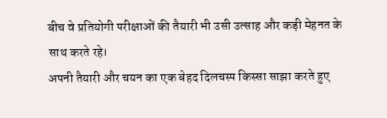बीच वे प्रतियोगी परीक्षाओं की तैयारी भी उसी उत्साह और कड़ी मेहनत के साथ करते रहे।
अपनी तैयारी और चयन का एक बेहद दिलचस्प किस्सा साझा करते हुए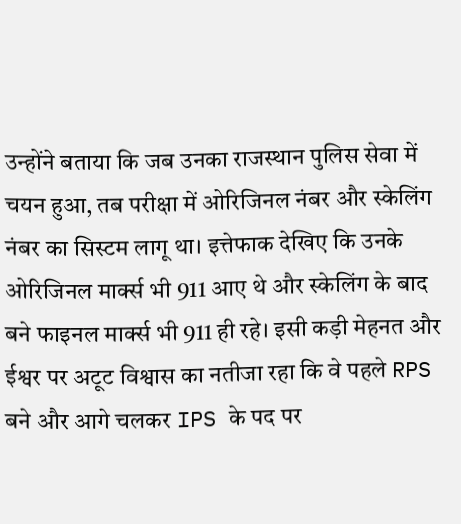उन्होंने बताया कि जब उनका राजस्थान पुलिस सेवा में चयन हुआ, तब परीक्षा में ओरिजिनल नंबर और स्केलिंग नंबर का सिस्टम लागू था। इत्तेफाक देखिए कि उनके ओरिजिनल मार्क्स भी 911 आए थे और स्केलिंग के बाद बने फाइनल मार्क्स भी 911 ही रहे। इसी कड़ी मेहनत और ईश्वर पर अटूट विश्वास का नतीजा रहा कि वे पहले RPS बने और आगे चलकर IPS के पद पर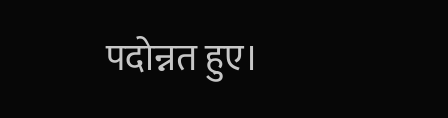पदोन्नत हुए।